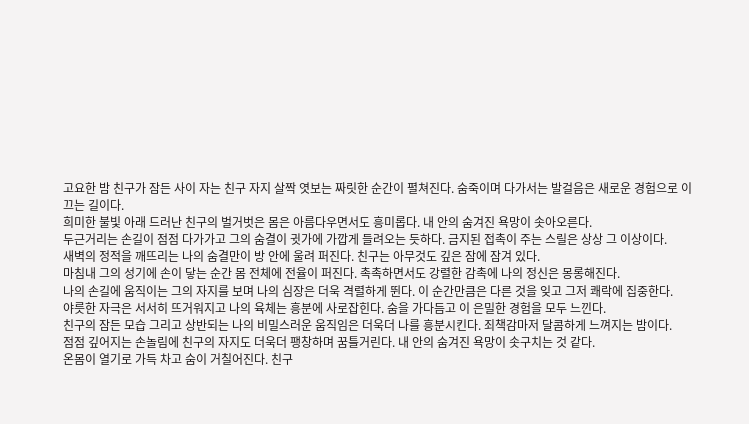고요한 밤 친구가 잠든 사이 자는 친구 자지 살짝 엿보는 짜릿한 순간이 펼쳐진다. 숨죽이며 다가서는 발걸음은 새로운 경험으로 이끄는 길이다.
희미한 불빛 아래 드러난 친구의 벌거벗은 몸은 아름다우면서도 흥미롭다. 내 안의 숨겨진 욕망이 솟아오른다.
두근거리는 손길이 점점 다가가고 그의 숨결이 귓가에 가깝게 들려오는 듯하다. 금지된 접촉이 주는 스릴은 상상 그 이상이다.
새벽의 정적을 깨뜨리는 나의 숨결만이 방 안에 울려 퍼진다. 친구는 아무것도 깊은 잠에 잠겨 있다.
마침내 그의 성기에 손이 닿는 순간 몸 전체에 전율이 퍼진다. 촉촉하면서도 강렬한 감촉에 나의 정신은 몽롱해진다.
나의 손길에 움직이는 그의 자지를 보며 나의 심장은 더욱 격렬하게 뛴다. 이 순간만큼은 다른 것을 잊고 그저 쾌락에 집중한다.
야릇한 자극은 서서히 뜨거워지고 나의 육체는 흥분에 사로잡힌다. 숨을 가다듬고 이 은밀한 경험을 모두 느낀다.
친구의 잠든 모습 그리고 상반되는 나의 비밀스러운 움직임은 더욱더 나를 흥분시킨다. 죄책감마저 달콤하게 느껴지는 밤이다.
점점 깊어지는 손놀림에 친구의 자지도 더욱더 팽창하며 꿈틀거린다. 내 안의 숨겨진 욕망이 솟구치는 것 같다.
온몸이 열기로 가득 차고 숨이 거칠어진다. 친구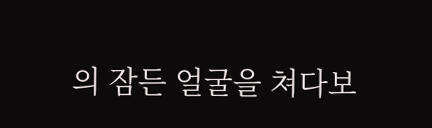의 잠든 얼굴을 쳐다보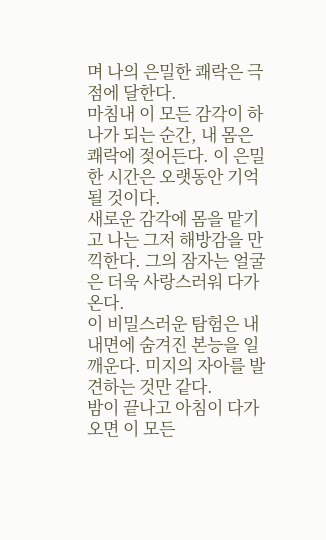며 나의 은밀한 쾌락은 극점에 달한다.
마침내 이 모든 감각이 하나가 되는 순간, 내 몸은 쾌락에 젖어든다. 이 은밀한 시간은 오랫동안 기억될 것이다.
새로운 감각에 몸을 맡기고 나는 그저 해방감을 만끽한다. 그의 잠자는 얼굴은 더욱 사랑스러워 다가온다.
이 비밀스러운 탐험은 내 내면에 숨겨진 본능을 일깨운다. 미지의 자아를 발견하는 것만 같다.
밤이 끝나고 아침이 다가오면 이 모든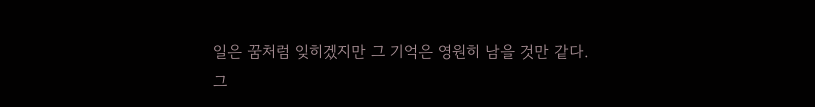일은 꿈처럼 잊히겠지만 그 기억은 영원히 남을 것만 같다.
그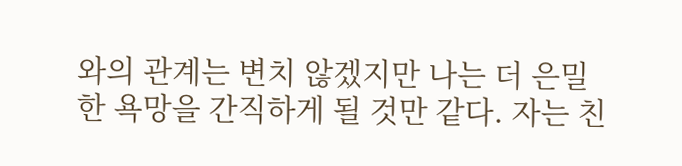와의 관계는 변치 않겠지만 나는 더 은밀한 욕망을 간직하게 될 것만 같다. 자는 친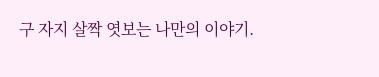구 자지 살짝 엿보는 나만의 이야기.